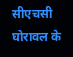सीएचसी घोरावल के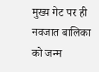मुख्य गेट पर ही नवजात बालिका को जन्म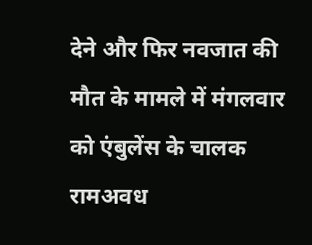देने और फिर नवजात की मौत के मामले में मंगलवार को एंबुलेंस के चालक रामअवध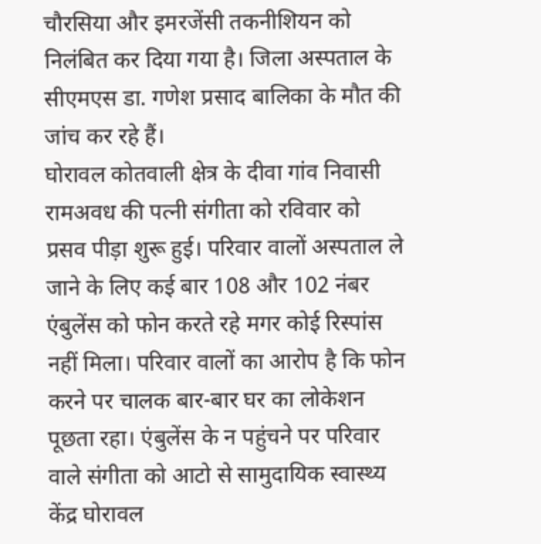चौरसिया और इमरजेंसी तकनीशियन को निलंबित कर दिया गया है। जिला अस्पताल के सीएमएस डा. गणेश प्रसाद बालिका के मौत की जांच कर रहे हैं।
घोरावल कोतवाली क्षेत्र के दीवा गांव निवासी रामअवध की पत्नी संगीता को रविवार को प्रसव पीड़ा शुरू हुई। परिवार वालों अस्पताल ले जाने के लिए कई बार 108 और 102 नंबर एंबुलेंस को फोन करते रहे मगर कोई रिस्पांस नहीं मिला। परिवार वालों का आरोप है कि फोन करने पर चालक बार-बार घर का लोकेशन पूछता रहा। एंबुलेंस के न पहुंचने पर परिवार वाले संगीता को आटो से सामुदायिक स्वास्थ्य केंद्र घोरावल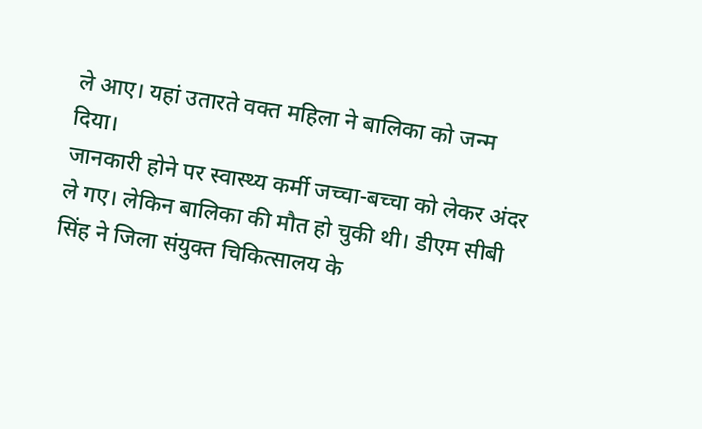ले आए। यहां उतारते वक्त महिला ने बालिका को जन्म दिया।
जानकारी होने पर स्वास्थ्य कर्मी जच्चा-बच्चा को लेकर अंदर ले गए। लेकिन बालिका की मौत हो चुकी थी। डीएम सीबी सिंह ने जिला संयुक्त चिकित्सालय के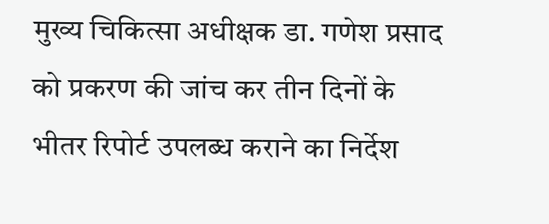मुख्य चिकित्सा अधीक्षक डा. गणेश प्रसाद को प्रकरण की जांच कर तीन दिनों के भीतर रिपोर्ट उपलब्ध कराने का निर्देश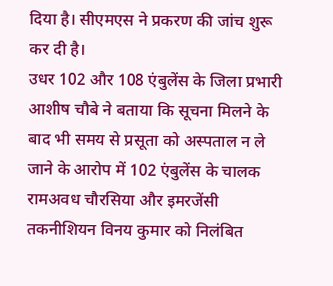दिया है। सीएमएस ने प्रकरण की जांच शुरू कर दी है।
उधर 102 और 108 एंबुलेंस के जिला प्रभारी आशीष चौबे ने बताया कि सूचना मिलने के बाद भी समय से प्रसूता को अस्पताल न ले जाने के आरोप में 102 एंबुलेंस के चालक रामअवध चौरसिया और इमरजेंसी तकनीशियन विनय कुमार को निलंबित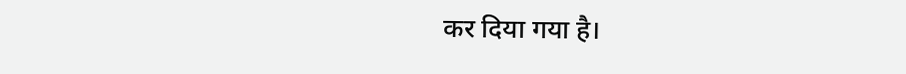कर दिया गया है।